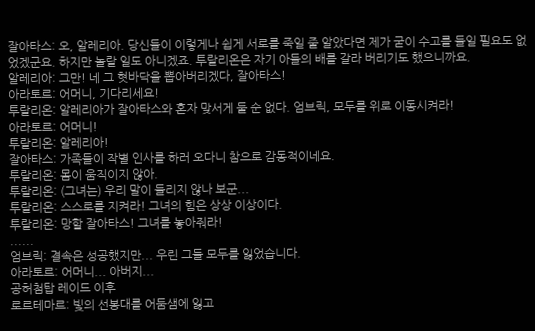잘아타스: 오, 알레리아. 당신들이 이렇게나 쉽게 서로를 죽일 줄 알았다면 제가 굳이 수고를 들일 필요도 없었겠군요. 하지만 놀랄 일도 아니겠죠. 투랄리온은 자기 아들의 배를 갈라 버리기도 했으니까요.
알레리아: 그만! 네 그 혓바닥을 뽑아버리겠다, 잘아타스!
아라토르: 어머니, 기다리세요!
투랄리온: 알레리아가 잘아타스와 혼자 맞서게 둘 순 없다. 엄브릭, 모두를 위로 이동시켜라!
아라토르: 어머니!
투랄리온: 알레리아!
잘아타스: 가족들이 작별 인사를 하러 오다니 참으로 감동적이네요.
투랄리온: 몸이 움직이지 않아.
투랄리온: (그녀는) 우리 말이 들리지 않나 보군...
투랄리온: 스스로를 지켜라! 그녀의 힘은 상상 이상이다.
투랄리온: 망할 잘아타스! 그녀를 놓아줘라!
......
엄브릭: 결속은 성공했지만... 우린 그들 모두를 잃었습니다.
아라토르: 어머니... 아버지...
공허첨탑 레이드 이후
로르테마르: 빛의 선봉대를 어둠샘에 잃고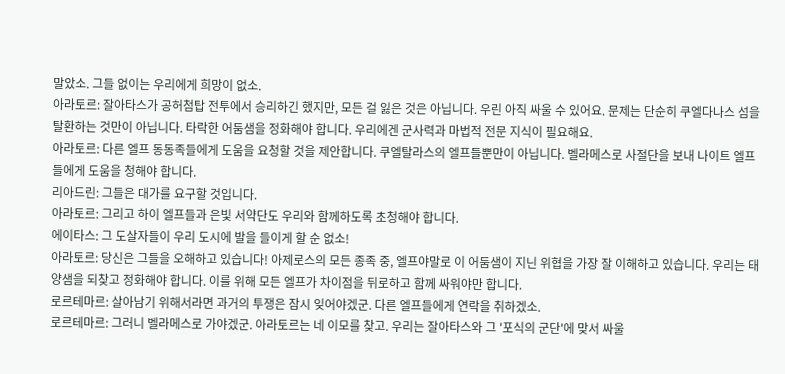말았소. 그들 없이는 우리에게 희망이 없소.
아라토르: 잘아타스가 공허첨탑 전투에서 승리하긴 했지만, 모든 걸 잃은 것은 아닙니다. 우린 아직 싸울 수 있어요. 문제는 단순히 쿠엘다나스 섬을 탈환하는 것만이 아닙니다. 타락한 어둠샘을 정화해야 합니다. 우리에겐 군사력과 마법적 전문 지식이 필요해요.
아라토르: 다른 엘프 동동족들에게 도움을 요청할 것을 제안합니다. 쿠엘탈라스의 엘프들뿐만이 아닙니다. 벨라메스로 사절단을 보내 나이트 엘프들에게 도움을 청해야 합니다.
리아드린: 그들은 대가를 요구할 것입니다.
아라토르: 그리고 하이 엘프들과 은빛 서약단도 우리와 함께하도록 초청해야 합니다.
에이타스: 그 도살자들이 우리 도시에 발을 들이게 할 순 없소!
아라토르: 당신은 그들을 오해하고 있습니다! 아제로스의 모든 종족 중, 엘프야말로 이 어둠샘이 지닌 위협을 가장 잘 이해하고 있습니다. 우리는 태양샘을 되찾고 정화해야 합니다. 이를 위해 모든 엘프가 차이점을 뒤로하고 함께 싸워야만 합니다.
로르테마르: 살아남기 위해서라면 과거의 투쟁은 잠시 잊어야겠군. 다른 엘프들에게 연락을 취하겠소.
로르테마르: 그러니 벨라메스로 가야겠군. 아라토르는 네 이모를 찾고. 우리는 잘아타스와 그 '포식의 군단'에 맞서 싸울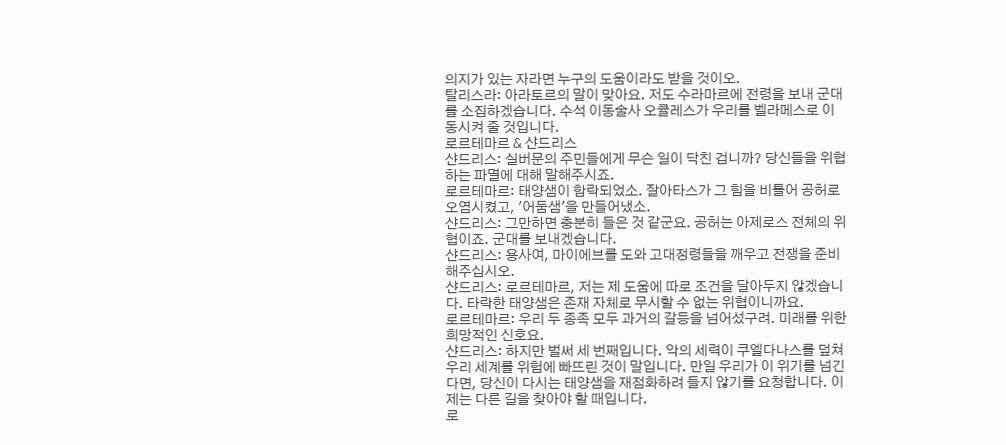의지가 있는 자라면 누구의 도움이라도 받을 것이오.
탈리스라: 아라토르의 말이 맞아요. 저도 수라마르에 전령을 보내 군대를 소집하겠습니다. 수석 이동술사 오큘레스가 우리를 벨라메스로 이동시켜 줄 것입니다.
로르테마르 & 샨드리스
샨드리스: 실버문의 주민들에게 무슨 일이 닥친 겁니까? 당신들을 위협하는 파멸에 대해 말해주시죠.
로르테마르: 태양샘이 함락되었소. 잘아타스가 그 힘을 비틀어 공허로 오염시켰고, '어둠샘'을 만들어냈소.
샨드리스: 그만하면 충분히 들은 것 같군요. 공허는 아제로스 전체의 위협이죠. 군대를 보내겠습니다.
샨드리스: 용사여, 마이에브를 도와 고대정령들을 깨우고 전쟁을 준비해주십시오.
샨드리스: 로르테마르, 저는 제 도움에 따로 조건을 달아두지 않겠습니다. 타락한 태양샘은 존재 자체로 무시할 수 없는 위협이니까요.
로르테마르: 우리 두 종족 모두 과거의 갈등을 넘어섰구려. 미래를 위한 희망적인 신호요.
샨드리스: 하지만 벌써 세 번째입니다. 악의 세력이 쿠엘다나스를 덮쳐 우리 세계를 위험에 빠뜨린 것이 말입니다. 만일 우리가 이 위기를 넘긴다면, 당신이 다시는 태양샘을 재점화하려 들지 않기를 요청합니다. 이제는 다른 길을 찾아야 할 때입니다.
로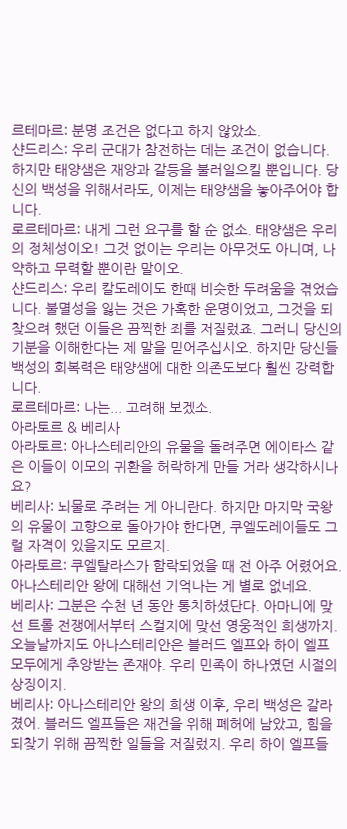르테마르: 분명 조건은 없다고 하지 않았소.
샨드리스: 우리 군대가 참전하는 데는 조건이 없습니다. 하지만 태양샘은 재앙과 갈등을 불러일으킬 뿐입니다. 당신의 백성을 위해서라도, 이제는 태양샘을 놓아주어야 합니다.
로르테마르: 내게 그런 요구를 할 순 없소. 태양샘은 우리의 정체성이오! 그것 없이는 우리는 아무것도 아니며, 나약하고 무력할 뿐이란 말이오.
샨드리스: 우리 칼도레이도 한때 비슷한 두려움을 겪었습니다. 불멸성을 잃는 것은 가혹한 운명이었고, 그것을 되찾으려 했던 이들은 끔찍한 죄를 저질렀죠. 그러니 당신의 기분을 이해한다는 제 말을 믿어주십시오. 하지만 당신들 백성의 회복력은 태양샘에 대한 의존도보다 훨씬 강력합니다.
로르테마르: 나는... 고려해 보겠소.
아라토르 & 베리사
아라토르: 아나스테리안의 유물을 돌려주면 에이타스 같은 이들이 이모의 귀환을 허락하게 만들 거라 생각하시나요?
베리사: 뇌물로 주려는 게 아니란다. 하지만 마지막 국왕의 유물이 고향으로 돌아가야 한다면, 쿠엘도레이들도 그럴 자격이 있을지도 모르지.
아라토르: 쿠엘탈라스가 함락되었을 때 전 아주 어렸어요. 아나스테리안 왕에 대해선 기억나는 게 별로 없네요.
베리사: 그분은 수천 년 동안 통치하셨단다. 아마니에 맞선 트롤 전쟁에서부터 스컬지에 맞선 영웅적인 희생까지. 오늘날까지도 아나스테리안은 블러드 엘프와 하이 엘프 모두에게 추앙받는 존재야. 우리 민족이 하나였던 시절의 상징이지.
베리사: 아나스테리안 왕의 희생 이후, 우리 백성은 갈라졌어. 블러드 엘프들은 재건을 위해 폐허에 남았고, 힘을 되찾기 위해 끔찍한 일들을 저질렀지. 우리 하이 엘프들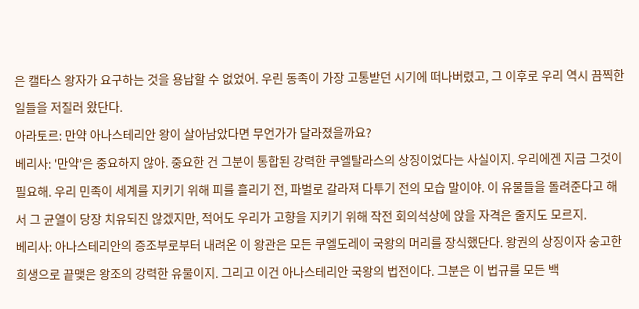은 캘타스 왕자가 요구하는 것을 용납할 수 없었어. 우린 동족이 가장 고통받던 시기에 떠나버렸고, 그 이후로 우리 역시 끔찍한 일들을 저질러 왔단다.
아라토르: 만약 아나스테리안 왕이 살아남았다면 무언가가 달라졌을까요?
베리사: '만약'은 중요하지 않아. 중요한 건 그분이 통합된 강력한 쿠엘탈라스의 상징이었다는 사실이지. 우리에겐 지금 그것이 필요해. 우리 민족이 세계를 지키기 위해 피를 흘리기 전, 파벌로 갈라져 다투기 전의 모습 말이야. 이 유물들을 돌려준다고 해서 그 균열이 당장 치유되진 않겠지만, 적어도 우리가 고향을 지키기 위해 작전 회의석상에 앉을 자격은 줄지도 모르지.
베리사: 아나스테리안의 증조부로부터 내려온 이 왕관은 모든 쿠엘도레이 국왕의 머리를 장식했단다. 왕권의 상징이자 숭고한 희생으로 끝맺은 왕조의 강력한 유물이지. 그리고 이건 아나스테리안 국왕의 법전이다. 그분은 이 법규를 모든 백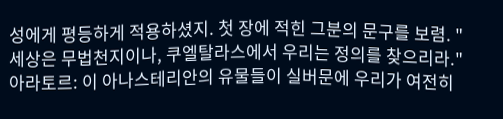성에게 평등하게 적용하셨지. 첫 장에 적힌 그분의 문구를 보렴. "세상은 무법천지이나, 쿠엘탈라스에서 우리는 정의를 찾으리라."
아라토르: 이 아나스테리안의 유물들이 실버문에 우리가 여전히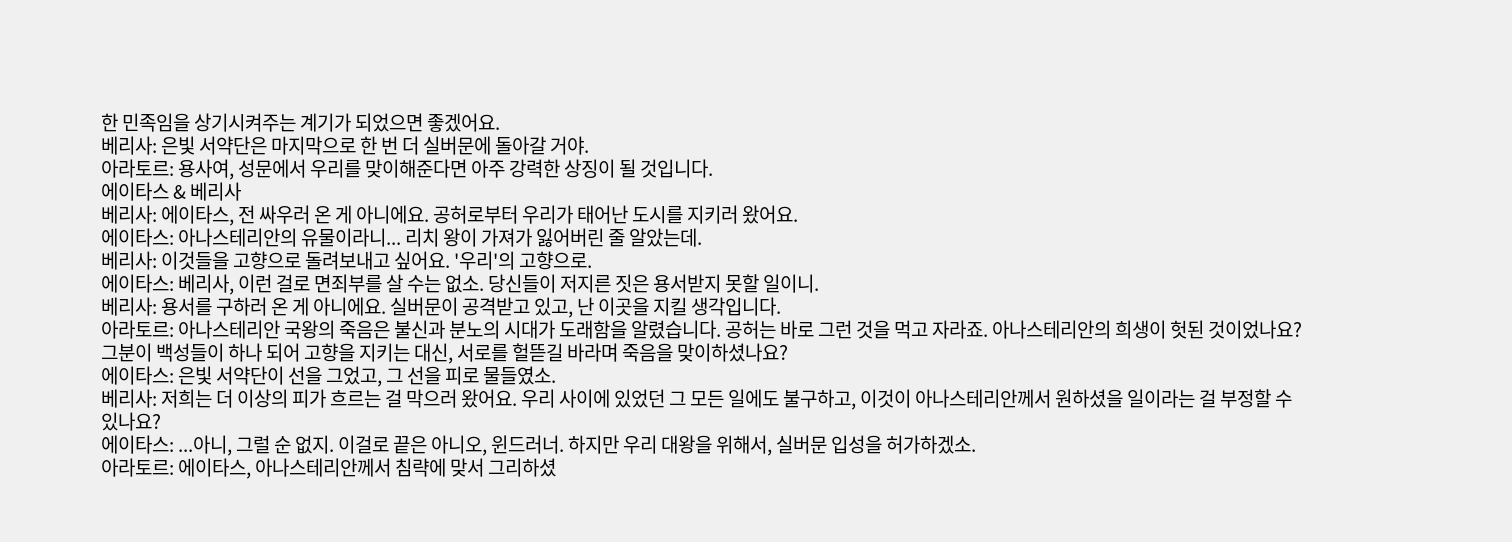한 민족임을 상기시켜주는 계기가 되었으면 좋겠어요.
베리사: 은빛 서약단은 마지막으로 한 번 더 실버문에 돌아갈 거야.
아라토르: 용사여, 성문에서 우리를 맞이해준다면 아주 강력한 상징이 될 것입니다.
에이타스 & 베리사
베리사: 에이타스, 전 싸우러 온 게 아니에요. 공허로부터 우리가 태어난 도시를 지키러 왔어요.
에이타스: 아나스테리안의 유물이라니... 리치 왕이 가져가 잃어버린 줄 알았는데.
베리사: 이것들을 고향으로 돌려보내고 싶어요. '우리'의 고향으로.
에이타스: 베리사, 이런 걸로 면죄부를 살 수는 없소. 당신들이 저지른 짓은 용서받지 못할 일이니.
베리사: 용서를 구하러 온 게 아니에요. 실버문이 공격받고 있고, 난 이곳을 지킬 생각입니다.
아라토르: 아나스테리안 국왕의 죽음은 불신과 분노의 시대가 도래함을 알렸습니다. 공허는 바로 그런 것을 먹고 자라죠. 아나스테리안의 희생이 헛된 것이었나요? 그분이 백성들이 하나 되어 고향을 지키는 대신, 서로를 헐뜯길 바라며 죽음을 맞이하셨나요?
에이타스: 은빛 서약단이 선을 그었고, 그 선을 피로 물들였소.
베리사: 저희는 더 이상의 피가 흐르는 걸 막으러 왔어요. 우리 사이에 있었던 그 모든 일에도 불구하고, 이것이 아나스테리안께서 원하셨을 일이라는 걸 부정할 수 있나요?
에이타스: ...아니, 그럴 순 없지. 이걸로 끝은 아니오, 윈드러너. 하지만 우리 대왕을 위해서, 실버문 입성을 허가하겠소.
아라토르: 에이타스, 아나스테리안께서 침략에 맞서 그리하셨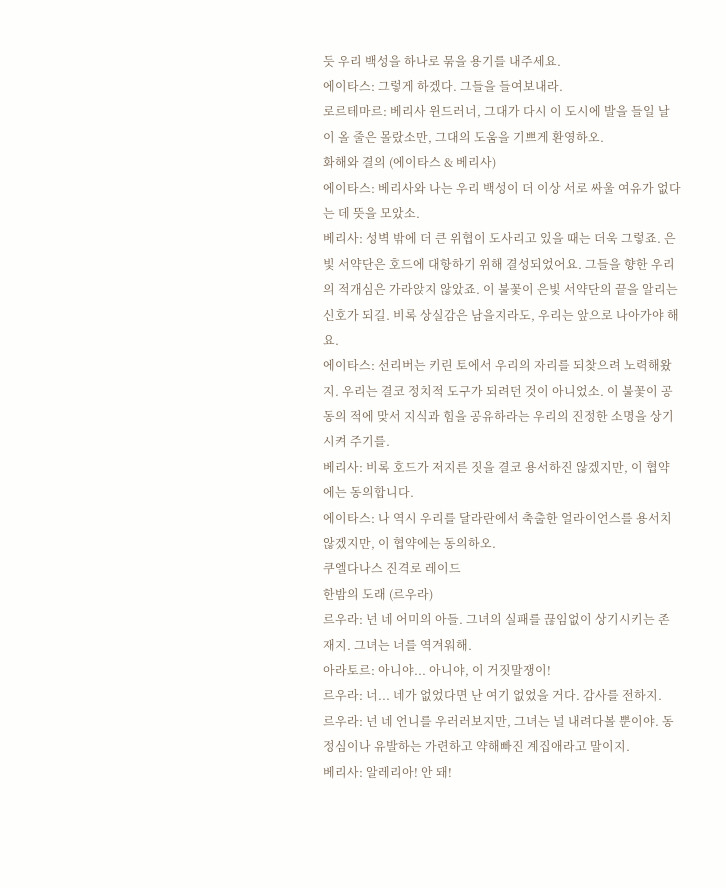듯 우리 백성을 하나로 묶을 용기를 내주세요.
에이타스: 그렇게 하겠다. 그들을 들여보내라.
로르테마르: 베리사 윈드러너, 그대가 다시 이 도시에 발을 들일 날이 올 줄은 몰랐소만, 그대의 도움을 기쁘게 환영하오.
화해와 결의 (에이타스 & 베리사)
에이타스: 베리사와 나는 우리 백성이 더 이상 서로 싸울 여유가 없다는 데 뜻을 모았소.
베리사: 성벽 밖에 더 큰 위협이 도사리고 있을 때는 더욱 그렇죠. 은빛 서약단은 호드에 대항하기 위해 결성되었어요. 그들을 향한 우리의 적개심은 가라앉지 않았죠. 이 불꽃이 은빛 서약단의 끝을 알리는 신호가 되길. 비록 상실감은 남을지라도, 우리는 앞으로 나아가야 해요.
에이타스: 선리버는 키린 토에서 우리의 자리를 되찾으려 노력해왔지. 우리는 결코 정치적 도구가 되려던 것이 아니었소. 이 불꽃이 공동의 적에 맞서 지식과 힘을 공유하라는 우리의 진정한 소명을 상기시켜 주기를.
베리사: 비록 호드가 저지른 짓을 결코 용서하진 않겠지만, 이 협약에는 동의합니다.
에이타스: 나 역시 우리를 달라란에서 축출한 얼라이언스를 용서치 않겠지만, 이 협약에는 동의하오.
쿠엘다나스 진격로 레이드
한밤의 도래 (르우라)
르우라: 넌 네 어미의 아들. 그녀의 실패를 끊임없이 상기시키는 존재지. 그녀는 너를 역겨워해.
아라토르: 아니야... 아니야, 이 거짓말쟁이!
르우라: 너... 네가 없었다면 난 여기 없었을 거다. 감사를 전하지.
르우라: 넌 네 언니를 우러러보지만, 그녀는 널 내려다볼 뿐이야. 동정심이나 유발하는 가련하고 약해빠진 계집애라고 말이지.
베리사: 알레리아! 안 돼!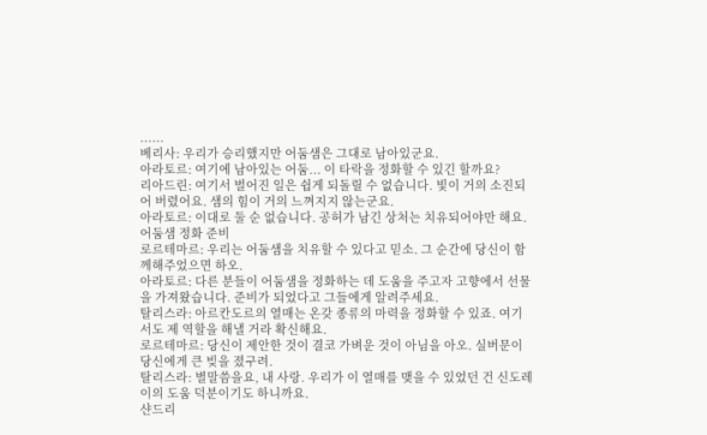......
베리사: 우리가 승리했지만 어둠샘은 그대로 남아있군요.
아라토르: 여기에 남아있는 어둠... 이 타락을 정화할 수 있긴 할까요?
리아드린: 여기서 벌어진 일은 쉽게 되돌릴 수 없습니다. 빛이 거의 소진되어 버렸어요. 샘의 힘이 거의 느껴지지 않는군요.
아라토르: 이대로 둘 순 없습니다. 공허가 남긴 상처는 치유되어야만 해요.
어둠샘 정화 준비
로르테마르: 우리는 어둠샘을 치유할 수 있다고 믿소. 그 순간에 당신이 함께해주었으면 하오.
아라토르: 다른 분들이 어둠샘을 정화하는 데 도움을 주고자 고향에서 선물을 가져왔습니다. 준비가 되었다고 그들에게 알려주세요.
탈리스라: 아르칸도르의 열매는 온갖 종류의 마력을 정화할 수 있죠. 여기서도 제 역할을 해낼 거라 확신해요.
로르테마르: 당신이 제안한 것이 결코 가벼운 것이 아님을 아오. 실버문이 당신에게 큰 빚을 졌구려.
탈리스라: 별말씀을요, 내 사랑. 우리가 이 열매를 맺을 수 있었던 건 신도레이의 도움 덕분이기도 하니까요.
샨드리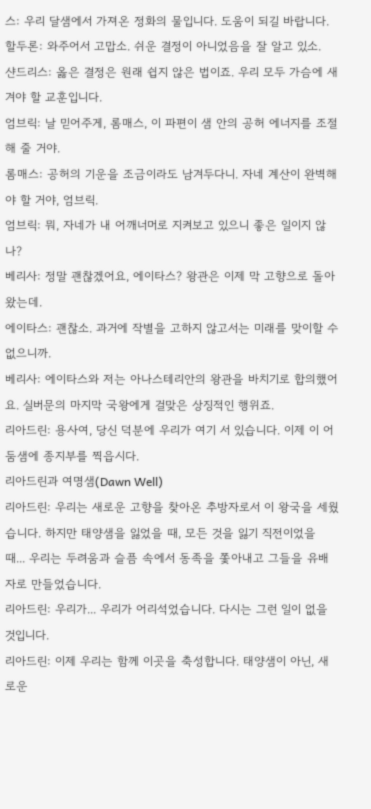스: 우리 달샘에서 가져온 정화의 물입니다. 도움이 되길 바랍니다.
할두론: 와주어서 고맙소. 쉬운 결정이 아니었음을 잘 알고 있소.
샨드리스: 옳은 결정은 원래 쉽지 않은 법이죠. 우리 모두 가슴에 새겨야 할 교훈입니다.
엄브릭: 날 믿어주게, 롬매스, 이 파편이 샘 안의 공허 에너지를 조절해 줄 거야.
롬매스: 공허의 기운을 조금이라도 남겨두다니. 자네 계산이 완벽해야 할 거야, 엄브릭.
엄브릭: 뭐, 자네가 내 어깨너머로 지켜보고 있으니 좋은 일이지 않나?
베리사: 정말 괜찮겠어요, 에이타스? 왕관은 이제 막 고향으로 돌아왔는데.
에이타스: 괜찮소. 과거에 작별을 고하지 않고서는 미래를 맞이할 수 없으니까.
베리사: 에이타스와 저는 아나스테리안의 왕관을 바치기로 합의했어요. 실버문의 마지막 국왕에게 걸맞은 상징적인 행위죠.
리아드린: 용사여, 당신 덕분에 우리가 여기 서 있습니다. 이제 이 어둠샘에 종지부를 찍읍시다.
리아드린과 여명샘(Dawn Well)
리아드린: 우리는 새로운 고향을 찾아온 추방자로서 이 왕국을 세웠습니다. 하지만 태양샘을 잃었을 때, 모든 것을 잃기 직전이었을 때... 우리는 두려움과 슬픔 속에서 동족을 쫓아내고 그들을 유배자로 만들었습니다.
리아드린: 우리가... 우리가 어리석었습니다. 다시는 그런 일이 없을 것입니다.
리아드린: 이제 우리는 함께 이곳을 축성합니다. 태양샘이 아닌, 새로운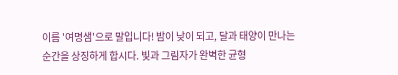이름 '여명샘'으로 말입니다! 밤이 낮이 되고, 달과 태양이 만나는 순간을 상징하게 합시다. 빛과 그림자가 완벽한 균형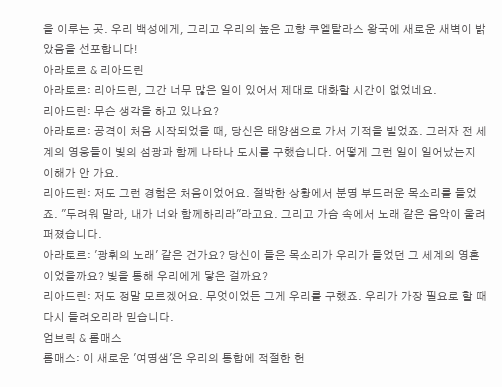을 이루는 곳. 우리 백성에게, 그리고 우리의 높은 고향 쿠엘탈라스 왕국에 새로운 새벽이 밝았음을 선포합니다!
아라토르 & 리아드린
아라토르: 리아드린, 그간 너무 많은 일이 있어서 제대로 대화할 시간이 없었네요.
리아드린: 무슨 생각을 하고 있나요?
아라토르: 공격이 처음 시작되었을 때, 당신은 태양샘으로 가서 기적을 빌었죠. 그러자 전 세계의 영웅들이 빛의 섬광과 함께 나타나 도시를 구했습니다. 어떻게 그런 일이 일어났는지 이해가 안 가요.
리아드린: 저도 그런 경험은 처음이었어요. 절박한 상황에서 분명 부드러운 목소리를 들었죠. "두려워 말라, 내가 너와 함께하리라"라고요. 그리고 가슴 속에서 노래 같은 음악이 울려 퍼졌습니다.
아라토르: '광휘의 노래' 같은 건가요? 당신이 들은 목소리가 우리가 들었던 그 세계의 영혼이었을까요? 빛을 통해 우리에게 닿은 걸까요?
리아드린: 저도 정말 모르겠어요. 무엇이었든 그게 우리를 구했죠. 우리가 가장 필요로 할 때 다시 들려오리라 믿습니다.
엄브릭 & 롬매스
롬매스: 이 새로운 '여명샘'은 우리의 통합에 적절한 헌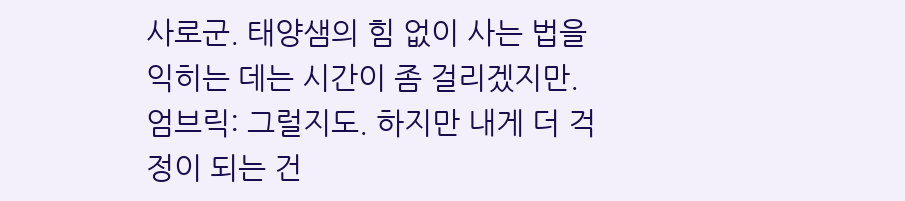사로군. 태양샘의 힘 없이 사는 법을 익히는 데는 시간이 좀 걸리겠지만.
엄브릭: 그럴지도. 하지만 내게 더 걱정이 되는 건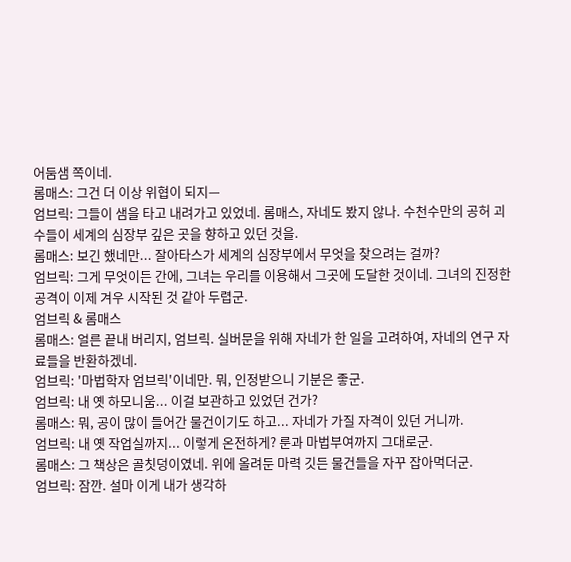어둠샘 쪽이네.
롬매스: 그건 더 이상 위협이 되지—
엄브릭: 그들이 샘을 타고 내려가고 있었네. 롬매스, 자네도 봤지 않나. 수천수만의 공허 괴수들이 세계의 심장부 깊은 곳을 향하고 있던 것을.
롬매스: 보긴 했네만... 잘아타스가 세계의 심장부에서 무엇을 찾으려는 걸까?
엄브릭: 그게 무엇이든 간에, 그녀는 우리를 이용해서 그곳에 도달한 것이네. 그녀의 진정한 공격이 이제 겨우 시작된 것 같아 두렵군.
엄브릭 & 롬매스
롬매스: 얼른 끝내 버리지, 엄브릭. 실버문을 위해 자네가 한 일을 고려하여, 자네의 연구 자료들을 반환하겠네.
엄브릭: '마법학자 엄브릭'이네만. 뭐, 인정받으니 기분은 좋군.
엄브릭: 내 옛 하모니움... 이걸 보관하고 있었던 건가?
롬매스: 뭐, 공이 많이 들어간 물건이기도 하고... 자네가 가질 자격이 있던 거니까.
엄브릭: 내 옛 작업실까지... 이렇게 온전하게? 룬과 마법부여까지 그대로군.
롬매스: 그 책상은 골칫덩이였네. 위에 올려둔 마력 깃든 물건들을 자꾸 잡아먹더군.
엄브릭: 잠깐. 설마 이게 내가 생각하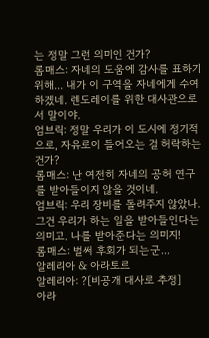는 정말 그런 의미인 건가?
롬매스: 자네의 도움에 감사를 표하기 위해... 내가 이 구역을 자네에게 수여하겠네. 렌도레이를 위한 대사관으로서 말이야.
엄브릭: 정말 우리가 이 도시에 정기적으로, 자유로이 들어오는 걸 허락하는 건가?
롬매스: 난 여전히 자네의 공허 연구를 받아들이지 않을 것이네.
엄브릭: 우리 장비를 돌려주지 않았나. 그건 우리가 하는 일을 받아들인다는 의미고. 나를 받아준다는 의미지!
롬매스: 벌써 후회가 되는군...
알레리아 & 아라토르
알레리아: ?[비공개 대사로 추정]
아라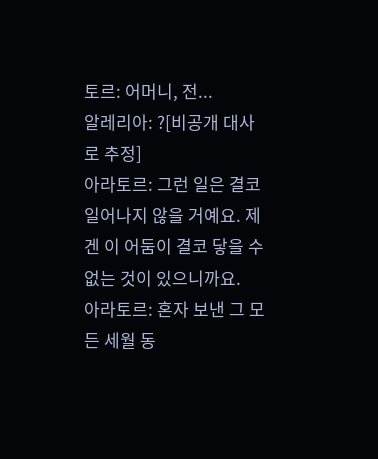토르: 어머니, 전...
알레리아: ?[비공개 대사로 추정]
아라토르: 그런 일은 결코 일어나지 않을 거예요. 제겐 이 어둠이 결코 닿을 수 없는 것이 있으니까요.
아라토르: 혼자 보낸 그 모든 세월 동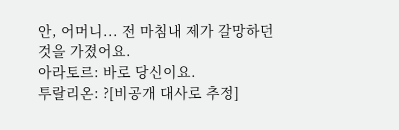안, 어머니... 전 마침내 제가 갈망하던 것을 가졌어요.
아라토르: 바로 당신이요.
투랄리온: ?[비공개 대사로 추정]